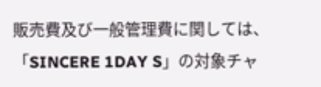販売費及び一般管理費に関しては、「SINCERE 1DAY S」の対象チャ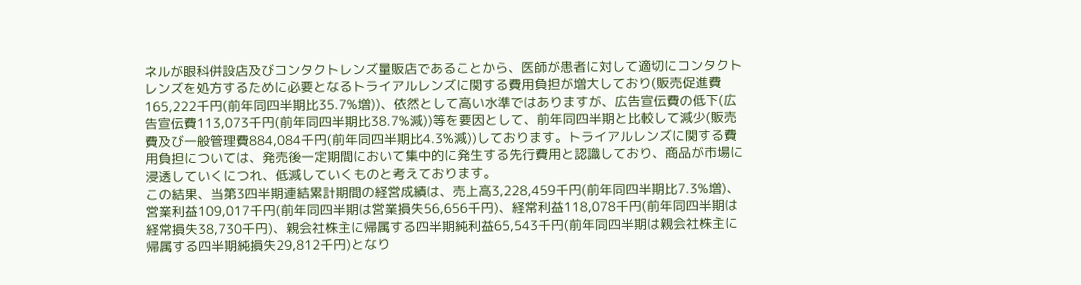ネルが眼科併設店及びコンタクトレンズ量販店であることから、医師が患者に対して適切にコンタクトレンズを処方するために必要となるトライアルレンズに関する費用負担が増大しており(販売促進費165,222千円(前年同四半期比35.7%増))、依然として高い水準ではありますが、広告宣伝費の低下(広告宣伝費113,073千円(前年同四半期比38.7%減))等を要因として、前年同四半期と比較して減少(販売費及び一般管理費884,084千円(前年同四半期比4.3%減))しております。トライアルレンズに関する費用負担については、発売後一定期間において集中的に発生する先行費用と認識しており、商品が市場に浸透していくにつれ、低減していくものと考えております。
この結果、当第3四半期連結累計期間の経営成績は、売上高3,228,459千円(前年同四半期比7.3%増)、営業利益109,017千円(前年同四半期は営業損失56,656千円)、経常利益118,078千円(前年同四半期は経常損失38,730千円)、親会社株主に帰属する四半期純利益65,543千円(前年同四半期は親会社株主に帰属する四半期純損失29,812千円)となり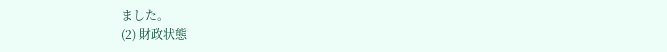ました。
(2) 財政状態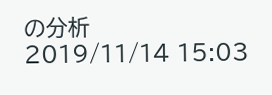の分析
2019/11/14 15:03